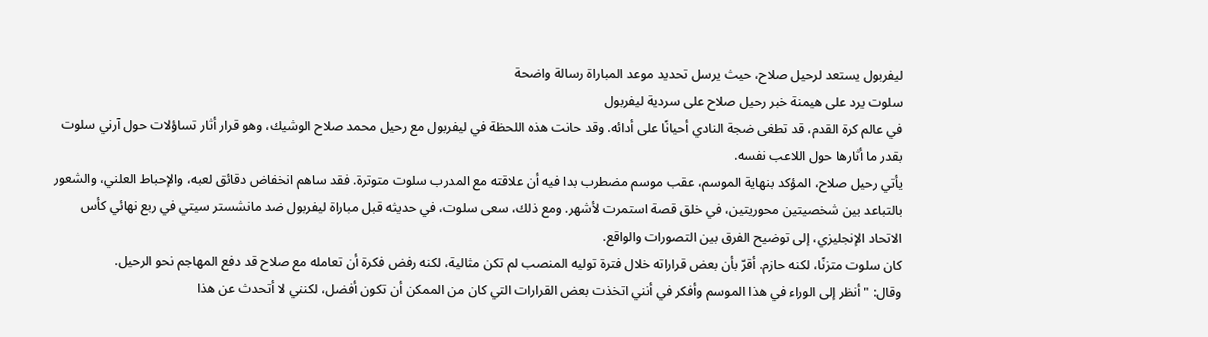ليفربول يستعد لرحيل صلاح، حيث يرسل تحديد موعد المباراة رسالة واضحة
سلوت يرد على هيمنة خبر رحيل صلاح على سردية ليفربول
في عالم كرة القدم، قد تطغى ضجة النادي أحيانًا على أدائه. وقد حانت هذه اللحظة في ليفربول مع رحيل محمد صلاح الوشيك، وهو قرار أثار تساؤلات حول آرني سلوت بقدر ما أثارها حول اللاعب نفسه.
يأتي رحيل صلاح، المؤكد بنهاية الموسم، عقب موسم مضطرب بدا فيه أن علاقته مع المدرب سلوت متوترة. فقد ساهم انخفاض دقائق لعبه، والإحباط العلني، والشعور بالتباعد بين شخصيتين محوريتين، في خلق قصة استمرت لأشهر. ومع ذلك، سعى سلوت، في حديثه قبل مباراة ليفربول ضد مانشستر سيتي في ربع نهائي كأس الاتحاد الإنجليزي، إلى توضيح الفرق بين التصورات والواقع.
كان سلوت متزنًا، لكنه حازم. أقرّ بأن بعض قراراته خلال فترة توليه المنصب لم تكن مثالية، لكنه رفض فكرة أن تعامله مع صلاح قد دفع المهاجم نحو الرحيل.
وقال: "أنظر إلى الوراء في هذا الموسم وأفكر في أنني اتخذت بعض القرارات التي كان من الممكن أن تكون أفضل، لكنني لا أتحدث عن هذا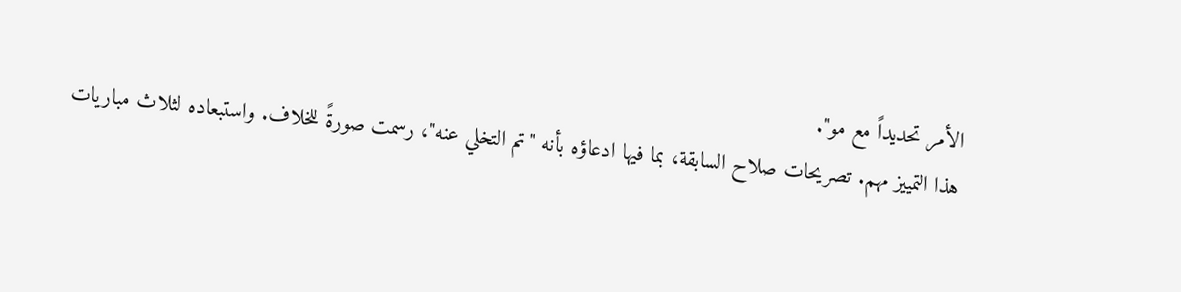الأمر تحديداً مع مو".
هذا التمييز مهم. تصريحات صلاح السابقة، بما فيها ادعاؤه بأنه "تم التخلي عنه"، رسمت صورةً للخلاف. واستبعاده لثلاث مباريات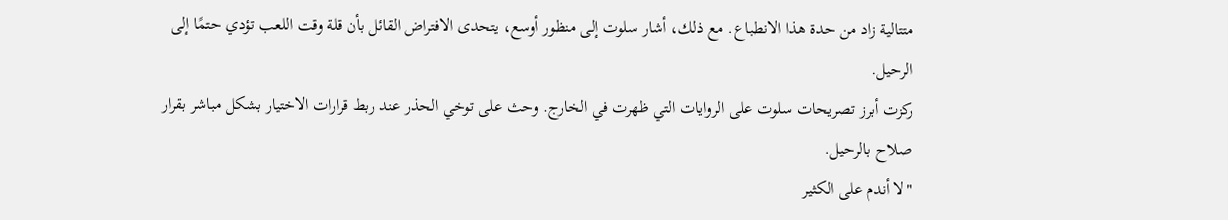متتالية زاد من حدة هذا الانطباع. مع ذلك، أشار سلوت إلى منظور أوسع، يتحدى الافتراض القائل بأن قلة وقت اللعب تؤدي حتمًا إلى الرحيل.
ركزت أبرز تصريحات سلوت على الروايات التي ظهرت في الخارج. وحث على توخي الحذر عند ربط قرارات الاختيار بشكل مباشر بقرار صلاح بالرحيل.
"لا أندم على الكثير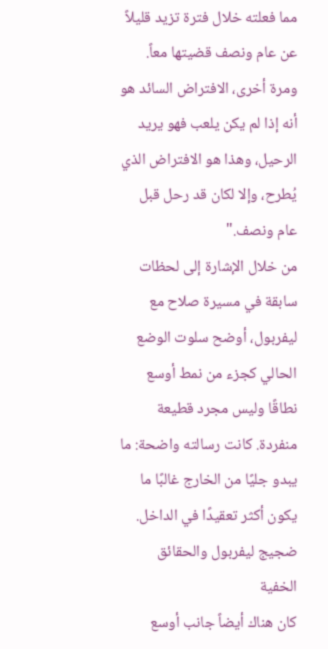مما فعلته خلال فترة تزيد قليلاً عن عام ونصف قضيتها معاً. ومرة أخرى، الافتراض السائد هو أنه إذا لم يكن يلعب فهو يريد الرحيل، وهذا هو الافتراض الذي يُطرح، وإلا لكان قد رحل قبل عام ونصف."
من خلال الإشارة إلى لحظات سابقة في مسيرة صلاح مع ليفربول، أوضح سلوت الوضع الحالي كجزء من نمط أوسع نطاقًا وليس مجرد قطيعة منفردة. كانت رسالته واضحة: ما يبدو جليًا من الخارج غالبًا ما يكون أكثر تعقيدًا في الداخل.
ضجيج ليفربول والحقائق الخفية
كان هناك أيضاً جانب أوسع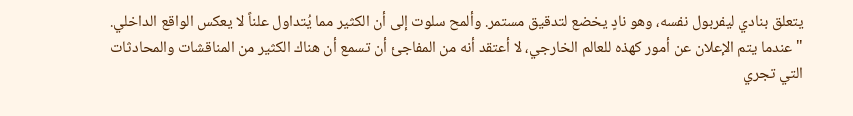يتعلق بنادي ليفربول نفسه، وهو نادٍ يخضع لتدقيق مستمر. وألمح سلوت إلى أن الكثير مما يُتداول علناً لا يعكس الواقع الداخلي.
"عندما يتم الإعلان عن أمور كهذه للعالم الخارجي، لا أعتقد أنه من المفاجئ أن تسمع أن هناك الكثير من المناقشات والمحادثات التي تجري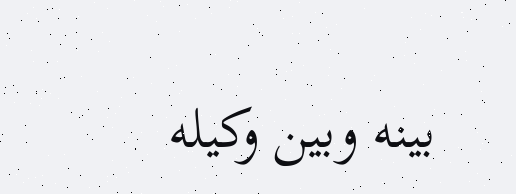بينه وبين وكيله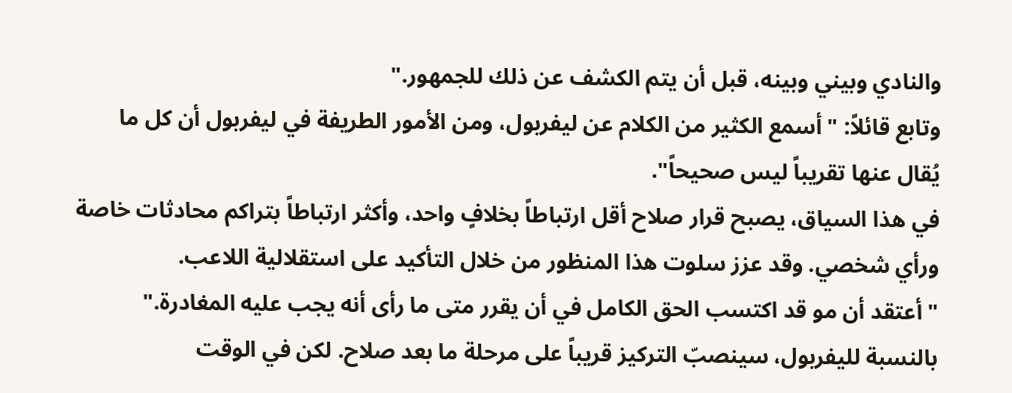والنادي وبيني وبينه، قبل أن يتم الكشف عن ذلك للجمهور."
وتابع قائلاً: "أسمع الكثير من الكلام عن ليفربول، ومن الأمور الطريفة في ليفربول أن كل ما يُقال عنها تقريباً ليس صحيحاً".
في هذا السياق، يصبح قرار صلاح أقل ارتباطاً بخلافٍ واحد، وأكثر ارتباطاً بتراكم محادثات خاصة ورأي شخصي. وقد عزز سلوت هذا المنظور من خلال التأكيد على استقلالية اللاعب.
"أعتقد أن مو قد اكتسب الحق الكامل في أن يقرر متى ما رأى أنه يجب عليه المغادرة."
بالنسبة لليفربول، سينصبّ التركيز قريباً على مرحلة ما بعد صلاح. لكن في الوقت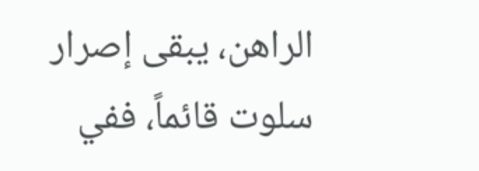الراهن، يبقى إصرار سلوت قائماً، ففي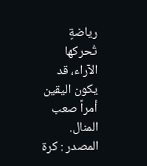رياضةٍ تُحركها الآراء، قد يكون اليقين أمراً صعب المنال.
المصدر : كرة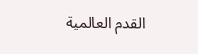القدم العالمية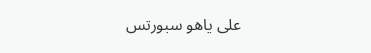على ياهو سبورتس